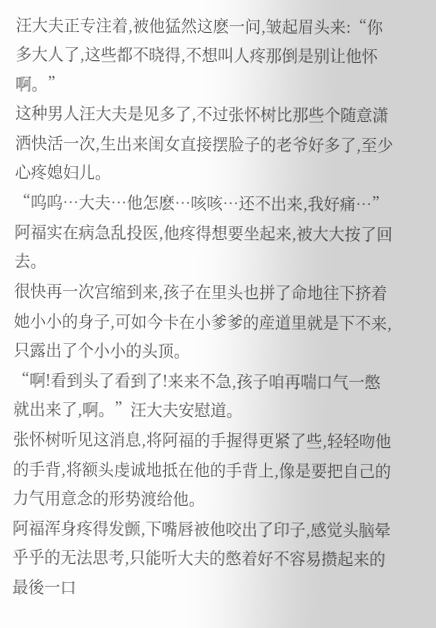汪大夫正专注着,被他猛然这麽一问,皱起眉头来:“你多大人了,这些都不晓得,不想叫人疼那倒是别让他怀啊。”
这种男人汪大夫是见多了,不过张怀树比那些个随意潇洒快活一次,生出来闺女直接摆脸子的老爷好多了,至少心疼媳妇儿。
“呜呜…大夫…他怎麽…咳咳…还不出来,我好痛…”阿福实在病急乱投医,他疼得想要坐起来,被大大按了回去。
很快再一次宫缩到来,孩子在里头也拼了命地往下挤着她小小的身子,可如今卡在小爹爹的産道里就是下不来,只露出了个小小的头顶。
“啊!看到头了看到了!来来不急,孩子咱再喘口气一憋就出来了,啊。”汪大夫安慰道。
张怀树听见这消息,将阿福的手握得更紧了些,轻轻吻他的手背,将额头虔诚地抵在他的手背上,像是要把自己的力气用意念的形势渡给他。
阿福浑身疼得发颤,下嘴唇被他咬出了印子,感觉头脑晕乎乎的无法思考,只能听大夫的憋着好不容易攒起来的最後一口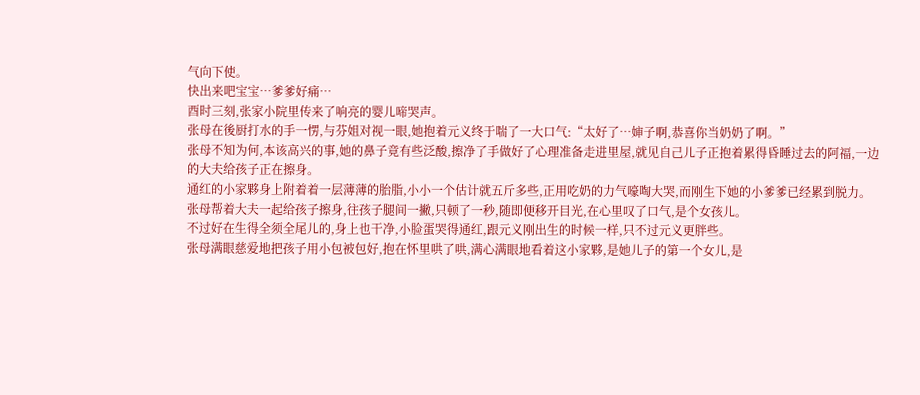气向下使。
快出来吧宝宝…爹爹好痛…
酉时三刻,张家小院里传来了响亮的婴儿啼哭声。
张母在後厨打水的手一愣,与芬姐对视一眼,她抱着元义终于喘了一大口气:“太好了…婶子啊,恭喜你当奶奶了啊。”
张母不知为何,本该高兴的事,她的鼻子竟有些泛酸,擦净了手做好了心理准备走进里屋,就见自己儿子正抱着累得昏睡过去的阿福,一边的大夫给孩子正在擦身。
通红的小家夥身上附着着一层薄薄的胎脂,小小一个估计就五斤多些,正用吃奶的力气嚎啕大哭,而刚生下她的小爹爹已经累到脱力。
张母帮着大夫一起给孩子擦身,往孩子腿间一撇,只顿了一秒,随即便移开目光,在心里叹了口气,是个女孩儿。
不过好在生得全须全尾儿的,身上也干净,小脸蛋哭得通红,跟元义刚出生的时候一样,只不过元义更胖些。
张母满眼慈爱地把孩子用小包被包好,抱在怀里哄了哄,满心满眼地看着这小家夥,是她儿子的第一个女儿,是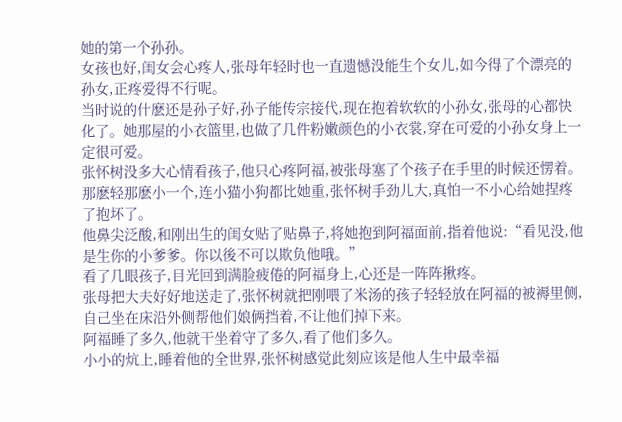她的第一个孙孙。
女孩也好,闺女会心疼人,张母年轻时也一直遗憾没能生个女儿,如今得了个漂亮的孙女,正疼爱得不行呢。
当时说的什麽还是孙子好,孙子能传宗接代,现在抱着软软的小孙女,张母的心都快化了。她那屋的小衣篮里,也做了几件粉嫩颜色的小衣裳,穿在可爱的小孙女身上一定很可爱。
张怀树没多大心情看孩子,他只心疼阿福,被张母塞了个孩子在手里的时候还愣着。
那麽轻那麽小一个,连小猫小狗都比她重,张怀树手劲儿大,真怕一不小心给她捏疼了抱坏了。
他鼻尖泛酸,和刚出生的闺女贴了贴鼻子,将她抱到阿福面前,指着他说:“看见没,他是生你的小爹爹。你以後不可以欺负他哦。”
看了几眼孩子,目光回到满脸疲倦的阿福身上,心还是一阵阵揪疼。
张母把大夫好好地送走了,张怀树就把刚喂了米汤的孩子轻轻放在阿福的被褥里侧,自己坐在床沿外侧帮他们娘俩挡着,不让他们掉下来。
阿福睡了多久,他就干坐着守了多久,看了他们多久。
小小的炕上,睡着他的全世界,张怀树感觉此刻应该是他人生中最幸福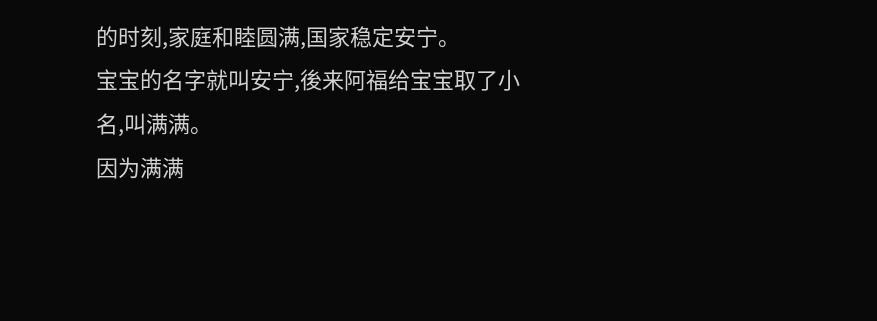的时刻,家庭和睦圆满,国家稳定安宁。
宝宝的名字就叫安宁,後来阿福给宝宝取了小名,叫满满。
因为满满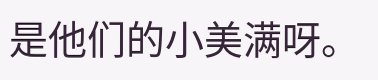是他们的小美满呀。